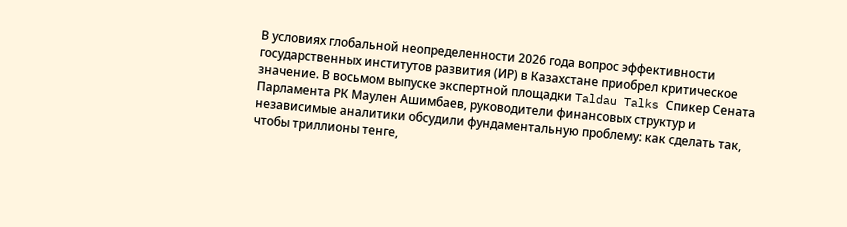В условиях глобальной неопределенности 2026 года вопрос эффективности государственных институтов развития (ИР) в Казахстане приобрел критическое значение. В восьмом выпуске экспертной площадки Taldau Talks Спикер Сената Парламента РК Маулен Ашимбаев, руководители финансовых структур и независимые аналитики обсудили фундаментальную проблему: как сделать так, чтобы триллионы тенге,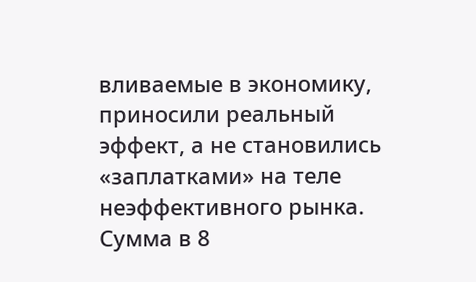вливаемые в экономику, приносили реальный эффект, а не становились «заплатками» на теле неэффективного рынка.
Сумма в 8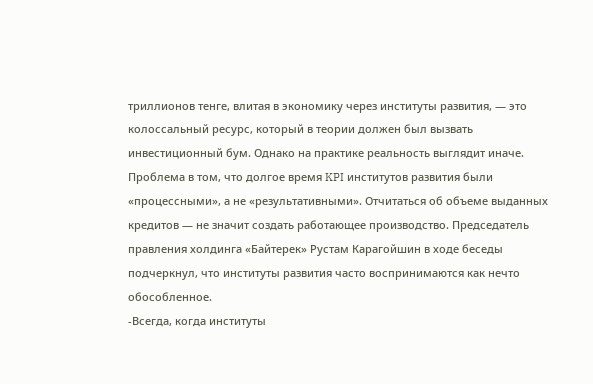триллионов тенге, влитая в экономику через институты развития, — это колоссальный ресурс, который в теории должен был вызвать инвестиционный бум. Однако на практике реальность выглядит иначе.
Проблема в том, что долгое время KPI институтов развития были «процессными», а не «результативными». Отчитаться об объеме выданных кредитов — не значит создать работающее производство. Председатель правления холдинга «Байтерек» Рустам Карагойшин в ходе беседы подчеркнул, что институты развития часто воспринимаются как нечто обособленное.
-Всегда, когда институты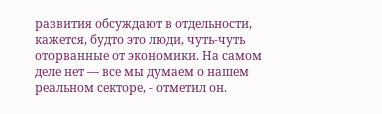развития обсуждают в отдельности, кажется, будто это люди, чуть-чуть оторванные от экономики. На самом деле нет — все мы думаем о нашем реальном секторе, - отметил он.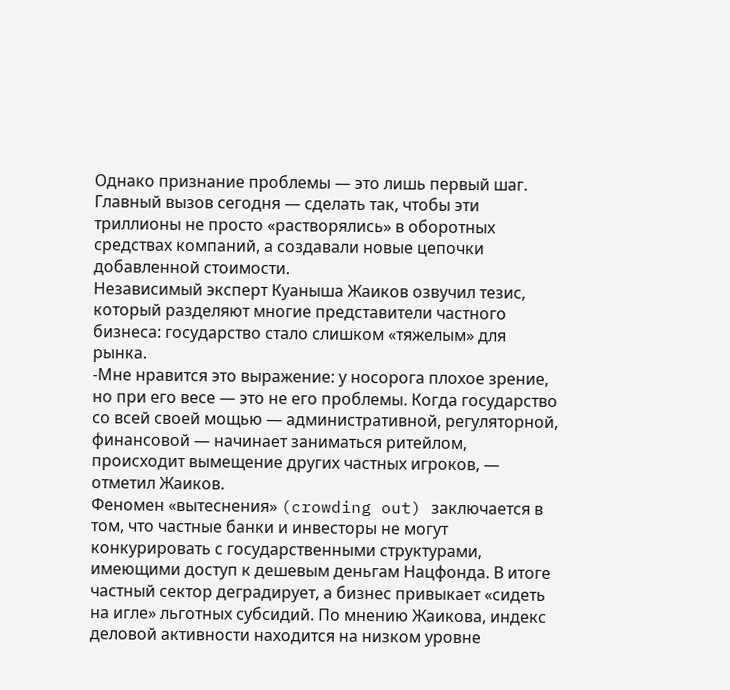Однако признание проблемы — это лишь первый шаг. Главный вызов сегодня — сделать так, чтобы эти триллионы не просто «растворялись» в оборотных средствах компаний, а создавали новые цепочки добавленной стоимости.
Независимый эксперт Куаныша Жаиков озвучил тезис, который разделяют многие представители частного бизнеса: государство стало слишком «тяжелым» для рынка.
-Мне нравится это выражение: у носорога плохое зрение, но при его весе — это не его проблемы. Когда государство со всей своей мощью — административной, регуляторной, финансовой — начинает заниматься ритейлом, происходит вымещение других частных игроков, — отметил Жаиков.
Феномен «вытеснения» (crowding out) заключается в том, что частные банки и инвесторы не могут конкурировать с государственными структурами, имеющими доступ к дешевым деньгам Нацфонда. В итоге частный сектор деградирует, а бизнес привыкает «сидеть на игле» льготных субсидий. По мнению Жаикова, индекс деловой активности находится на низком уровне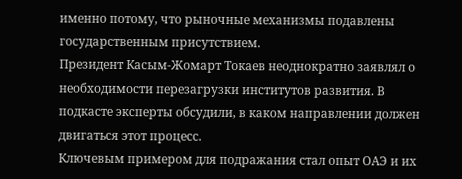именно потому, что рыночные механизмы подавлены государственным присутствием.
Президент Касым-Жомарт Токаев неоднократно заявлял о необходимости перезагрузки институтов развития. В подкасте эксперты обсудили, в каком направлении должен двигаться этот процесс.
Ключевым примером для подражания стал опыт ОАЭ и их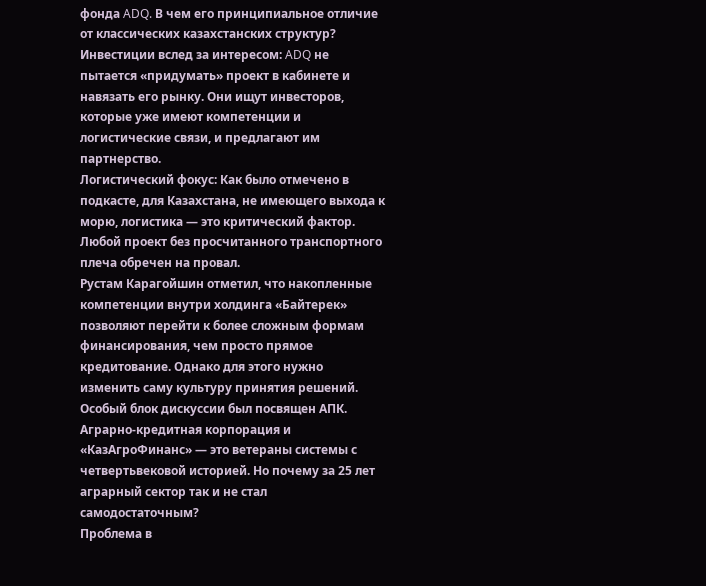фонда ADQ. В чем его принципиальное отличие от классических казахстанских структур?
Инвестиции вслед за интересом: ADQ не пытается «придумать» проект в кабинете и навязать его рынку. Они ищут инвесторов, которые уже имеют компетенции и логистические связи, и предлагают им партнерство.
Логистический фокус: Как было отмечено в подкасте, для Казахстана, не имеющего выхода к морю, логистика — это критический фактор. Любой проект без просчитанного транспортного плеча обречен на провал.
Рустам Карагойшин отметил, что накопленные компетенции внутри холдинга «Байтерек» позволяют перейти к более сложным формам финансирования, чем просто прямое кредитование. Однако для этого нужно изменить саму культуру принятия решений.
Особый блок дискуссии был посвящен АПК. Аграрно-кредитная корпорация и «КазАгроФинанс» — это ветераны системы с четвертьвековой историей. Но почему за 25 лет аграрный сектор так и не стал самодостаточным?
Проблема в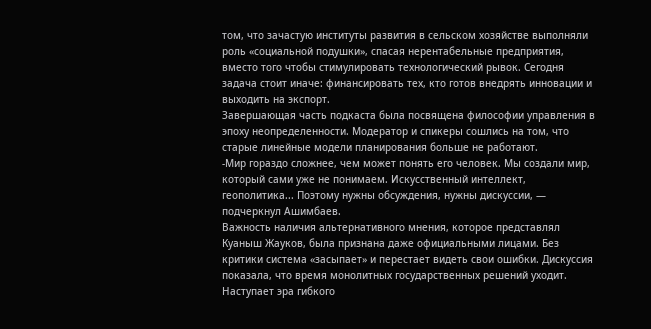том, что зачастую институты развития в сельском хозяйстве выполняли роль «социальной подушки», спасая нерентабельные предприятия, вместо того чтобы стимулировать технологический рывок. Сегодня задача стоит иначе: финансировать тех, кто готов внедрять инновации и выходить на экспорт.
Завершающая часть подкаста была посвящена философии управления в эпоху неопределенности. Модератор и спикеры сошлись на том, что старые линейные модели планирования больше не работают.
-Мир гораздо сложнее, чем может понять его человек. Мы создали мир, который сами уже не понимаем. Искусственный интеллект, геополитика... Поэтому нужны обсуждения, нужны дискуссии, — подчеркнул Ашимбаев.
Важность наличия альтернативного мнения, которое представлял Куаныш Жауков, была признана даже официальными лицами. Без критики система «засыпает» и перестает видеть свои ошибки. Дискуссия показала, что время монолитных государственных решений уходит. Наступает эра гибкого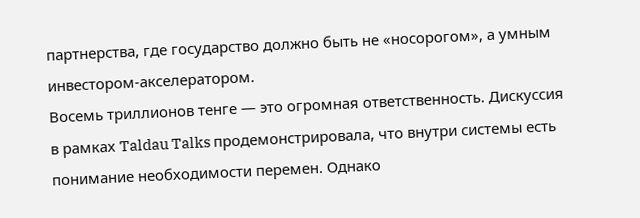партнерства, где государство должно быть не «носорогом», а умным инвестором-акселератором.
Восемь триллионов тенге — это огромная ответственность. Дискуссия в рамках Taldau Talks продемонстрировала, что внутри системы есть понимание необходимости перемен. Однако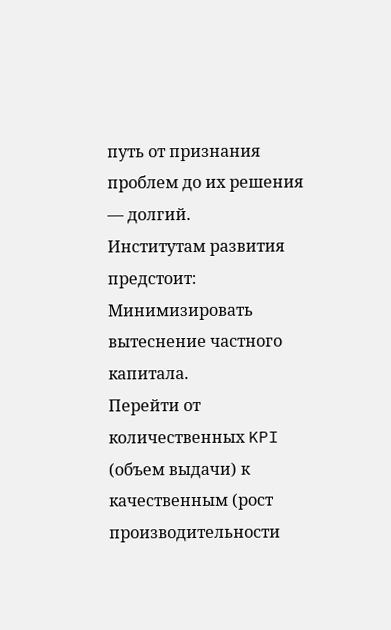путь от признания проблем до их решения — долгий.
Институтам развития предстоит:
Минимизировать вытеснение частного капитала.
Перейти от количественных KPI (объем выдачи) к качественным (рост производительности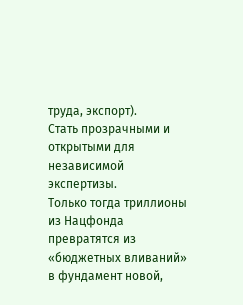труда, экспорт).
Стать прозрачными и открытыми для независимой экспертизы.
Только тогда триллионы из Нацфонда превратятся из «бюджетных вливаний» в фундамент новой,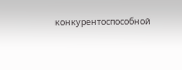конкурентоспособной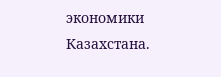экономики Казахстана.